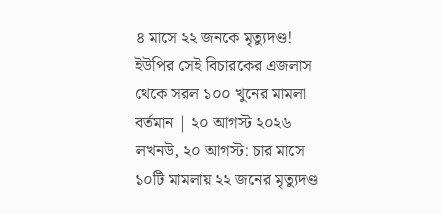৪ মাসে ২২ জনকে মৃত্যুদণ্ড! ইউপির সেই বিচারকের এজলাস থেকে সরল ১০০ খুনের মামলা
বর্তমান | ২০ আগস্ট ২০২৬
লখনউ, ২০ আগস্ট: চার মাসে ১০টি মামলায় ২২ জনের মৃত্যুদণ্ড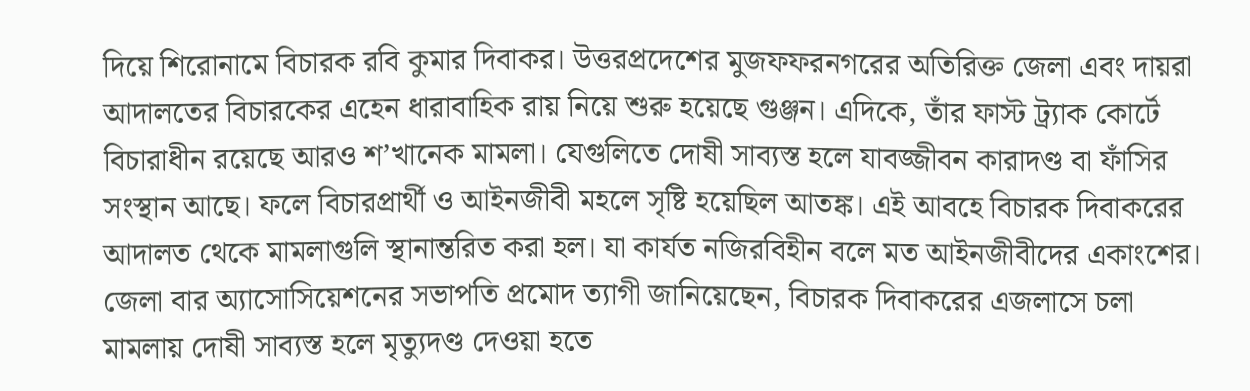দিয়ে শিরোনামে বিচারক রবি কুমার দিবাকর। উত্তরপ্রদেশের মুজফফরনগরের অতিরিক্ত জেলা এবং দায়রা আদালতের বিচারকের এহেন ধারাবাহিক রায় নিয়ে শুরু হয়েছে গুঞ্জন। এদিকে, তাঁর ফাস্ট ট্র্যাক কোর্টে বিচারাধীন রয়েছে আরও শ’খানেক মামলা। যেগুলিতে দোষী সাব্যস্ত হলে যাবজ্জীবন কারাদণ্ড বা ফাঁসির সংস্থান আছে। ফলে বিচারপ্রার্থী ও আইনজীবী মহলে সৃষ্টি হয়েছিল আতঙ্ক। এই আবহে বিচারক দিবাকরের আদালত থেকে মামলাগুলি স্থানান্তরিত করা হল। যা কার্যত নজিরবিহীন বলে মত আইনজীবীদের একাংশের।
জেলা বার অ্যাসোসিয়েশনের সভাপতি প্রমোদ ত্যাগী জানিয়েছেন, বিচারক দিবাকরের এজলাসে চলা মামলায় দোষী সাব্যস্ত হলে মৃত্যুদণ্ড দেওয়া হতে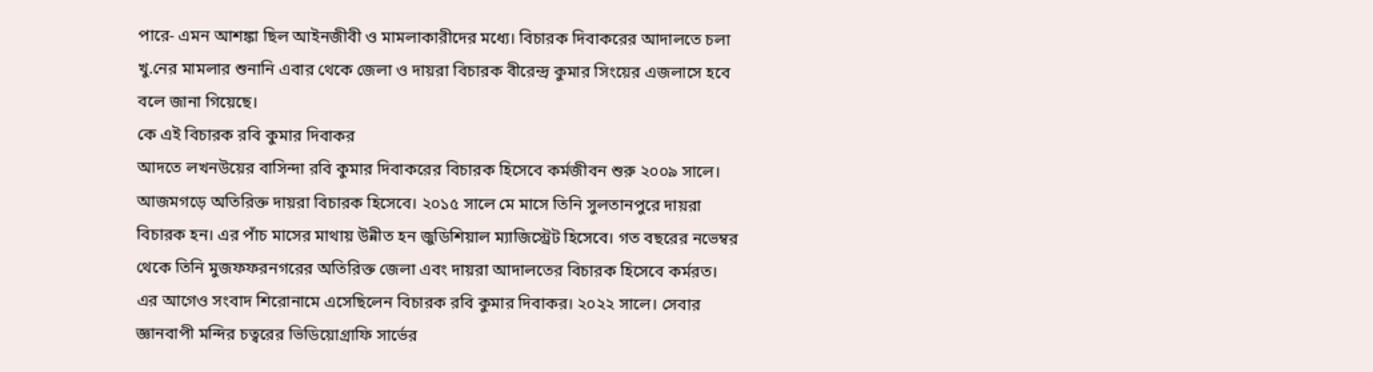পারে- এমন আশঙ্কা ছিল আইনজীবী ও মামলাকারীদের মধ্যে। বিচারক দিবাকরের আদালতে চলা খু.নের মামলার শুনানি এবার থেকে জেলা ও দায়রা বিচারক বীরেন্দ্র কুমার সিংয়ের এজলাসে হবে বলে জানা গিয়েছে।
কে এই বিচারক রবি কুমার দিবাকর
আদতে লখনউয়ের বাসিন্দা রবি কুমার দিবাকরের বিচারক হিসেবে কর্মজীবন শুরু ২০০৯ সালে। আজমগড়ে অতিরিক্ত দায়রা বিচারক হিসেবে। ২০১৫ সালে মে মাসে তিনি সুলতানপুরে দায়রা বিচারক হন। এর পাঁচ মাসের মাথায় উন্নীত হন জুডিশিয়াল ম্যাজিস্ট্রেট হিসেবে। গত বছরের নভেম্বর থেকে তিনি মুজফফরনগরের অতিরিক্ত জেলা এবং দায়রা আদালতের বিচারক হিসেবে কর্মরত।
এর আগেও সংবাদ শিরোনামে এসেছিলেন বিচারক রবি কুমার দিবাকর। ২০২২ সালে। সেবার জ্ঞানবাপী মন্দির চত্বরের ভিডিয়োগ্রাফি সার্ভের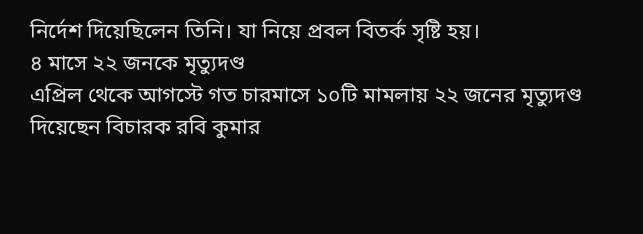নির্দেশ দিয়েছিলেন তিনি। যা নিয়ে প্রবল বিতর্ক সৃষ্টি হয়।
৪ মাসে ২২ জনকে মৃত্যুদণ্ড
এপ্রিল থেকে আগস্টে গত চারমাসে ১০টি মামলায় ২২ জনের মৃত্যুদণ্ড দিয়েছেন বিচারক রবি কুমার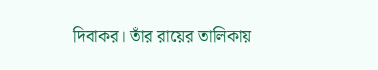দিবাকর। তাঁর রায়ের তালিকায়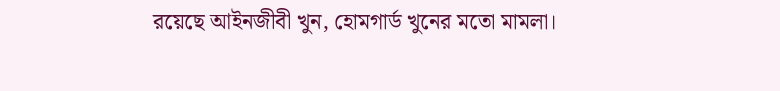রয়েছে আইনজীবী খুন, হোমগার্ড খুনের মতো মামলা।